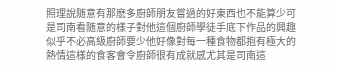照理說随意有那麽多廚師朋友嘗過的好東西也不能算少可是司南看随意的樣子對他這個廚師學徒手底下作品的興趣似乎不必高級廚師要少他好像對每一種食物都抱有極大的熱情這樣的食客會令廚師很有成就感尤其是司南這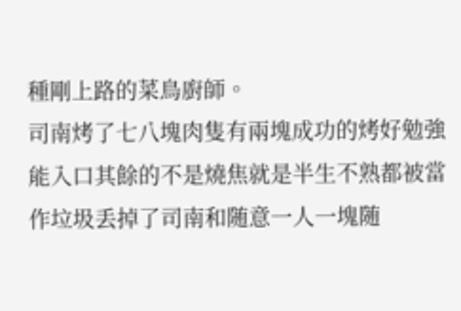種剛上路的菜鳥廚師。
司南烤了七八塊肉隻有兩塊成功的烤好勉強能入口其餘的不是燒焦就是半生不熟都被當作垃圾丢掉了司南和随意一人一塊随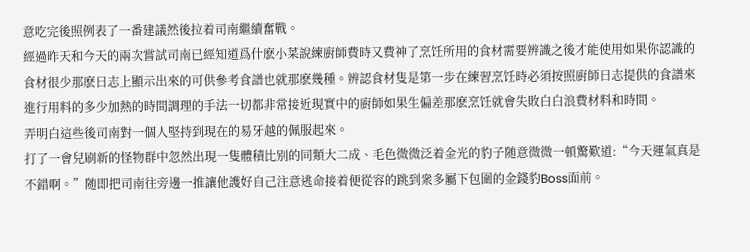意吃完後照例表了一番建議然後拉着司南繼續奮戰。
經過昨天和今天的兩次嘗試司南已經知道爲什麽小菜說練廚師費時又費神了烹饪所用的食材需要辨識之後才能使用如果你認識的食材很少那麽日志上顯示出來的可供參考食譜也就那麽幾種。辨認食材隻是第一步在練習烹饪時必須按照廚師日志提供的食譜來進行用料的多少加熱的時間調理的手法一切都非常接近現實中的廚師如果生偏差那麽烹饪就會失敗白白浪費材料和時間。
弄明白這些後司南對一個人堅持到現在的易牙越的佩服起來。
打了一會兒刷新的怪物群中忽然出現一隻體積比别的同類大二成、毛色微微泛着金光的豹子随意微微一頓驚歎道:“今天運氣真是不錯啊。”随即把司南往旁邊一推讓他護好自己注意逃命接着便從容的跳到衆多屬下包圍的金錢豹Boss面前。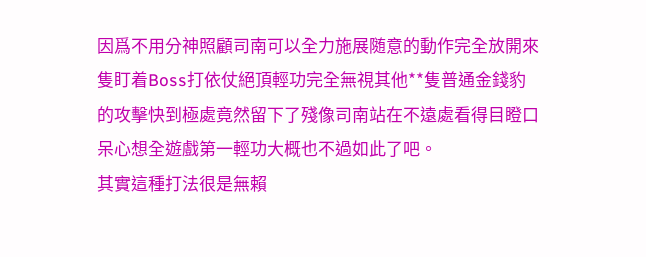因爲不用分神照顧司南可以全力施展随意的動作完全放開來隻盯着Boss打依仗絕頂輕功完全無視其他**隻普通金錢豹的攻擊快到極處竟然留下了殘像司南站在不遠處看得目瞪口呆心想全遊戲第一輕功大概也不過如此了吧。
其實這種打法很是無賴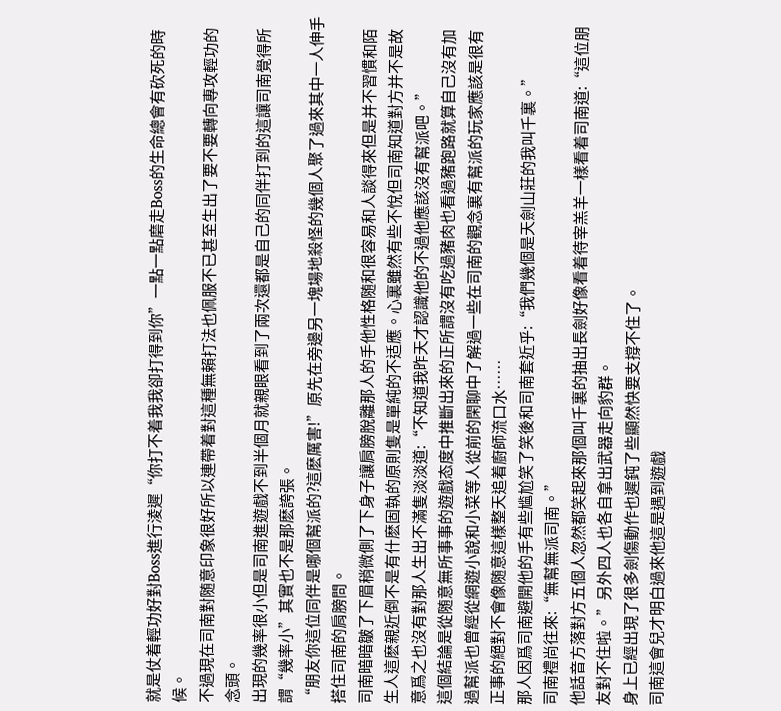就是仗着輕功好對Boss進行淩遲“你打不着我我卻打得到你”一點一點磨走Boss的生命總會有砍死的時候。
不過現在司南對随意印象很好所以連帶着對這種無賴打法也佩服不已甚至生出了要不要轉向專攻輕功的念頭。
出現的幾率很小但是司南進遊戲不到半個月就親眼看到了兩次還都是自己的同伴打到的這讓司南覺得所謂“幾率小”其實也不是那麽誇張。
“朋友你這位同伴是哪個幫派的?這麽厲害!”原先在旁邊另一塊場地殺怪的幾個人聚了過來其中一人伸手搭住司南的肩膀問。
司南暗暗皺了下眉稍微側了下身子讓肩膀脫離那人的手他性格随和很容易和人談得來但是并不習慣和陌生人這麽親近倒不是有什麽固執的原則隻是單純的不适應。心裏雖然有些不悅但司南知道對方并不是故意爲之也沒有對那人生出不滿隻淡淡道:“不知道我昨天才認識他的不過他應該沒有幫派吧。”
這個結論是從随意無所事事的遊戲态度中推斷出來的正所謂沒有吃過豬肉也看過豬跑路就算自己沒有加過幫派也曾經從網遊小說和小菜等人從前的閑聊中了解過一些在司南的觀念裏有幫派的玩家應該是很有正事的絕對不會像随意這樣整天追着廚師流口水……
那人因爲司南避開他的手有些尴尬笑了笑後和司南套近乎:“我們幾個是天劍山莊的我叫千裏。”
司南禮尚往來:“無幫無派司南。”
他話音方落對方五個人忽然都笑起來那個叫千裏的抽出長劍好像看着待宰羔羊一樣看着司南道:“這位朋友對不住啦。”另外四人也各自拿出武器走向豹群。
身上已經出現了很多劍傷動作也遲鈍了些顯然快要支撐不住了。
司南這會兒才明白過來他這是遇到遊戲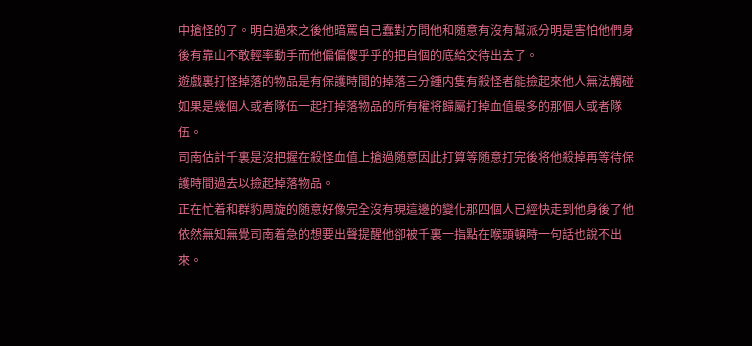中搶怪的了。明白過來之後他暗罵自己蠢對方問他和随意有沒有幫派分明是害怕他們身後有靠山不敢輕率動手而他偏偏傻乎乎的把自個的底給交待出去了。
遊戲裏打怪掉落的物品是有保護時間的掉落三分鍾内隻有殺怪者能撿起來他人無法觸碰如果是幾個人或者隊伍一起打掉落物品的所有權将歸屬打掉血值最多的那個人或者隊伍。
司南估計千裏是沒把握在殺怪血值上搶過随意因此打算等随意打完後将他殺掉再等待保護時間過去以撿起掉落物品。
正在忙着和群豹周旋的随意好像完全沒有現這邊的變化那四個人已經快走到他身後了他依然無知無覺司南着急的想要出聲提醒他卻被千裏一指點在喉頭頓時一句話也說不出來。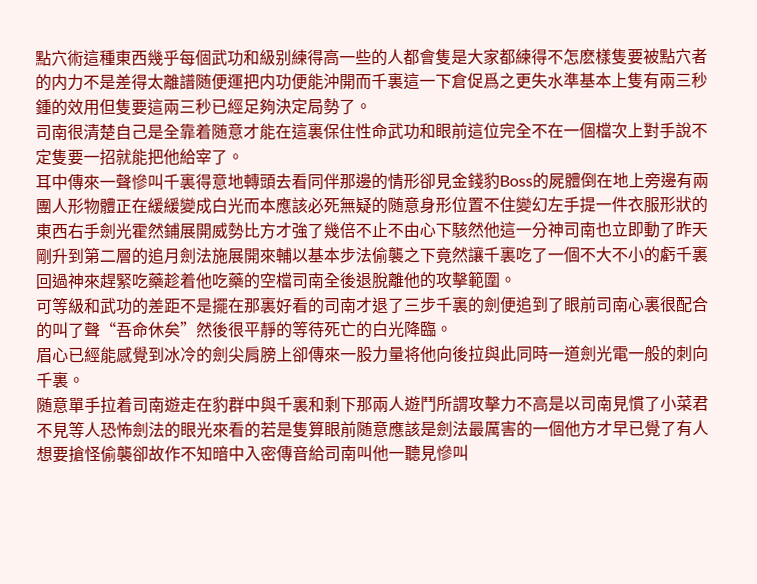點穴術這種東西幾乎每個武功和級别練得高一些的人都會隻是大家都練得不怎麽樣隻要被點穴者的内力不是差得太離譜随便運把内功便能沖開而千裏這一下倉促爲之更失水準基本上隻有兩三秒鍾的效用但隻要這兩三秒已經足夠決定局勢了。
司南很清楚自己是全靠着随意才能在這裏保住性命武功和眼前這位完全不在一個檔次上對手說不定隻要一招就能把他給宰了。
耳中傳來一聲慘叫千裏得意地轉頭去看同伴那邊的情形卻見金錢豹Boss的屍體倒在地上旁邊有兩團人形物體正在緩緩變成白光而本應該必死無疑的随意身形位置不住變幻左手提一件衣服形狀的東西右手劍光霍然鋪展開威勢比方才強了幾倍不止不由心下駭然他這一分神司南也立即動了昨天剛升到第二層的追月劍法施展開來輔以基本步法偷襲之下竟然讓千裏吃了一個不大不小的虧千裏回過神來趕緊吃藥趁着他吃藥的空檔司南全後退脫離他的攻擊範圍。
可等級和武功的差距不是擺在那裏好看的司南才退了三步千裏的劍便追到了眼前司南心裏很配合的叫了聲“吾命休矣”然後很平靜的等待死亡的白光降臨。
眉心已經能感覺到冰冷的劍尖肩膀上卻傳來一股力量将他向後拉與此同時一道劍光電一般的刺向千裏。
随意單手拉着司南遊走在豹群中與千裏和剩下那兩人遊鬥所謂攻擊力不高是以司南見慣了小菜君不見等人恐怖劍法的眼光來看的若是隻算眼前随意應該是劍法最厲害的一個他方才早已覺了有人想要搶怪偷襲卻故作不知暗中入密傳音給司南叫他一聽見慘叫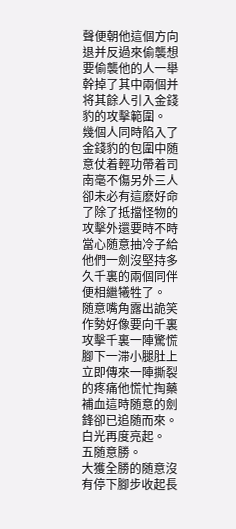聲便朝他這個方向退并反過來偷襲想要偷襲他的人一舉幹掉了其中兩個并将其餘人引入金錢豹的攻擊範圍。
幾個人同時陷入了金錢豹的包圍中随意仗着輕功帶着司南毫不傷另外三人卻未必有這麽好命了除了抵擋怪物的攻擊外還要時不時當心随意抽冷子給他們一劍沒堅持多久千裏的兩個同伴便相繼犧牲了。
随意嘴角露出詭笑作勢好像要向千裏攻擊千裏一陣驚慌腳下一滞小腿肚上立即傳來一陣撕裂的疼痛他慌忙掏藥補血這時随意的劍鋒卻已追随而來。
白光再度亮起。
五随意勝。
大獲全勝的随意沒有停下腳步收起長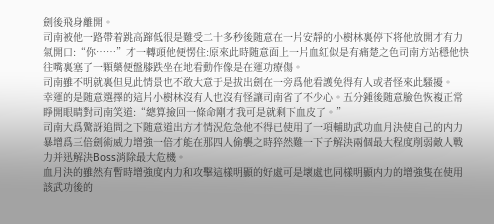劍後飛身離開。
司南被他一路帶着跳高蹿低很是難受二十多秒後随意在一片安靜的小樹林裏停下将他放開才有力氣開口:“你……”才一轉頭他便愣住:原來此時随意面上一片血紅似是有痛楚之色司南方站穩他快往嘴裏塞了一顆藥便盤膝跌坐在地看動作像是在運功療傷。
司南雖不明就裏但見此情景也不敢大意于是拔出劍在一旁爲他看護免得有人或者怪來此騷擾。
幸運的是随意選擇的這片小樹林沒有人也沒有怪讓司南省了不少心。五分鍾後随意臉色恢複正常睜開眼睛對司南笑道:“總算撿回一條命剛才我可是就剩下血皮了。”
司南大爲驚訝追問之下随意道出方才情況危急他不得已使用了一項輔助武功血月決使自己的内力暴增爲三倍劍術威力增強一倍才能在那四人偷襲之時猝然難一下子解決兩個最大程度削弱敵人戰力并迅解決Boss消除最大危機。
血月決的雖然有暫時增強度内力和攻擊這樣明顯的好處可是壞處也同樣明顯内力的增強隻在使用該武功後的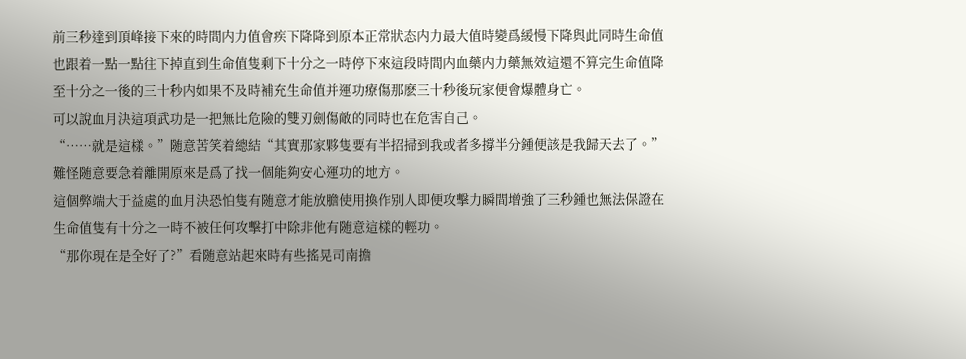前三秒達到頂峰接下來的時間内力值會疾下降降到原本正常狀态内力最大值時變爲緩慢下降與此同時生命值也跟着一點一點往下掉直到生命值隻剩下十分之一時停下來這段時間内血藥内力藥無效這還不算完生命值降至十分之一後的三十秒内如果不及時補充生命值并運功療傷那麽三十秒後玩家便會爆體身亡。
可以說血月決這項武功是一把無比危險的雙刃劍傷敵的同時也在危害自己。
“……就是這樣。”随意苦笑着總結“其實那家夥隻要有半招掃到我或者多撐半分鍾便該是我歸天去了。”
難怪随意要急着離開原來是爲了找一個能夠安心運功的地方。
這個弊端大于益處的血月決恐怕隻有随意才能放膽使用換作别人即便攻擊力瞬間增強了三秒鍾也無法保證在生命值隻有十分之一時不被任何攻擊打中除非他有随意這樣的輕功。
“那你現在是全好了?”看随意站起來時有些搖晃司南擔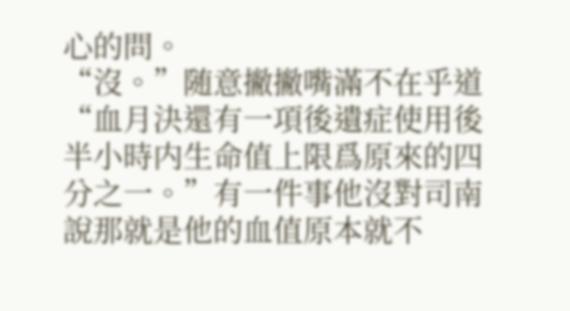心的問。
“沒。”随意撇撇嘴滿不在乎道“血月決還有一項後遺症使用後半小時内生命值上限爲原來的四分之一。”有一件事他沒對司南說那就是他的血值原本就不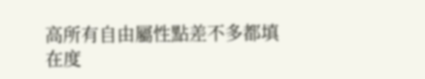高所有自由屬性點差不多都填在度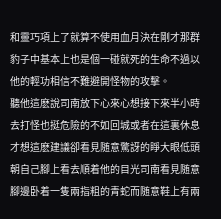和靈巧項上了就算不使用血月決在剛才那群豹子中基本上也是個一碰就死的生命不過以他的輕功相信不難避開怪物的攻擊。
聽他這麽說司南放下心來心想接下來半小時去打怪也挺危險的不如回城或者在這裏休息才想這麽建議卻看見随意驚訝的睜大眼低頭朝自己腳上看去順着他的目光司南看見随意腳邊卧着一隻兩指粗的青蛇而随意鞋上有兩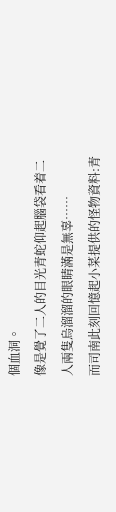個血洞。
像是覺了二人的目光青蛇仰起腦袋看着二人兩隻烏溜溜的眼睛滿是無辜……
而司南此刻回憶起小菜提供的怪物資料:青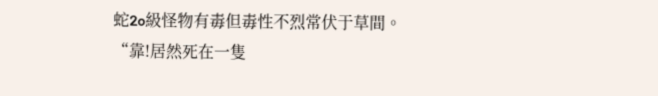蛇2o級怪物有毒但毒性不烈常伏于草間。
“靠!居然死在一隻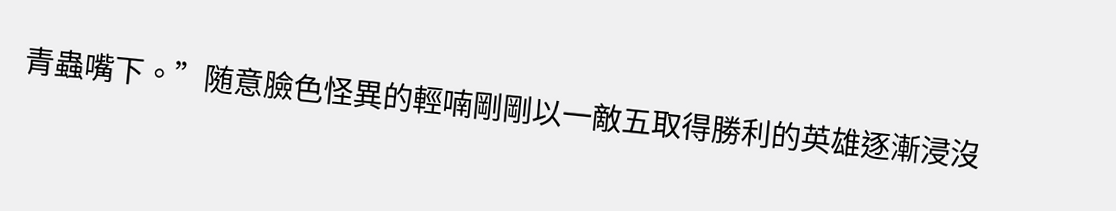青蟲嘴下。”随意臉色怪異的輕喃剛剛以一敵五取得勝利的英雄逐漸浸沒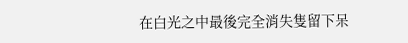在白光之中最後完全消失隻留下呆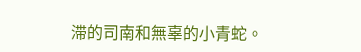滞的司南和無辜的小青蛇。